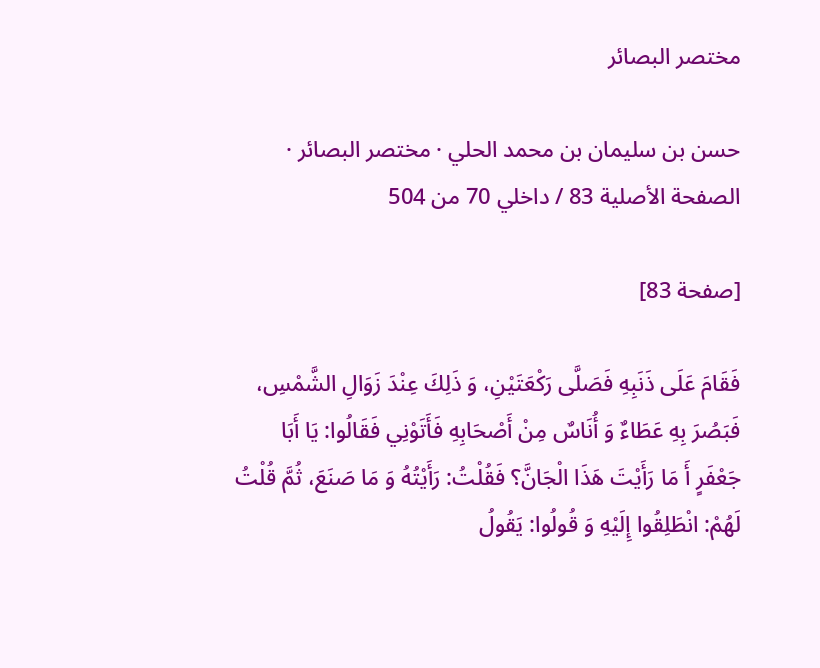مختصر البصائر

حسن بن سليمان بن محمد الحلي · مختصر البصائر · الصفحة الأصلية 83 / داخلي 70 من 504

[صفحة 83]

فَقَامَ عَلَى ذَنَبِهِ فَصَلَّى رَكْعَتَيْنِ، وَ ذَلِكَ عِنْدَ زَوَالِ الشَّمْسِ، فَبَصُرَ بِهِ عَطَاءٌ وَ أُنَاسٌ مِنْ أَصْحَابِهِ فَأَتَوْنِي فَقَالُوا: يَا أَبَا جَعْفَرٍ أَ مَا رَأَيْتَ هَذَا الْجَانَّ؟ فَقُلْتُ: رَأَيْتُهُ وَ مَا صَنَعَ، ثُمَّ قُلْتُ لَهُمْ: انْطَلِقُوا إِلَيْهِ وَ قُولُوا: يَقُولُ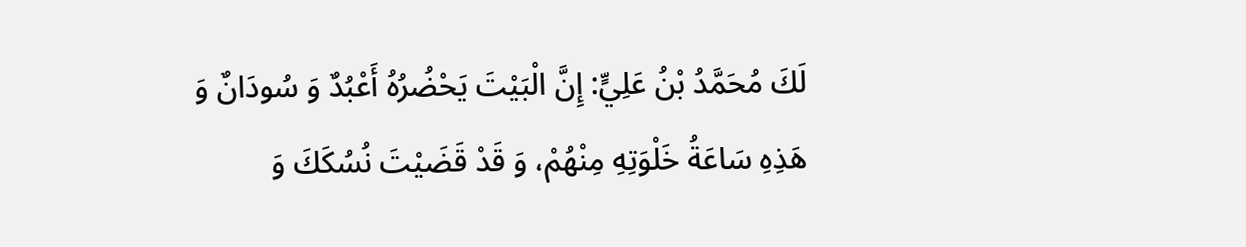لَكَ مُحَمَّدُ بْنُ عَلِيٍّ: إِنَّ الْبَيْتَ يَحْضُرُهُ أَعْبُدٌ وَ سُودَانٌ وَ هَذِهِ سَاعَةُ خَلْوَتِهِ مِنْهُمْ، وَ قَدْ قَضَيْتَ نُسُكَكَ وَ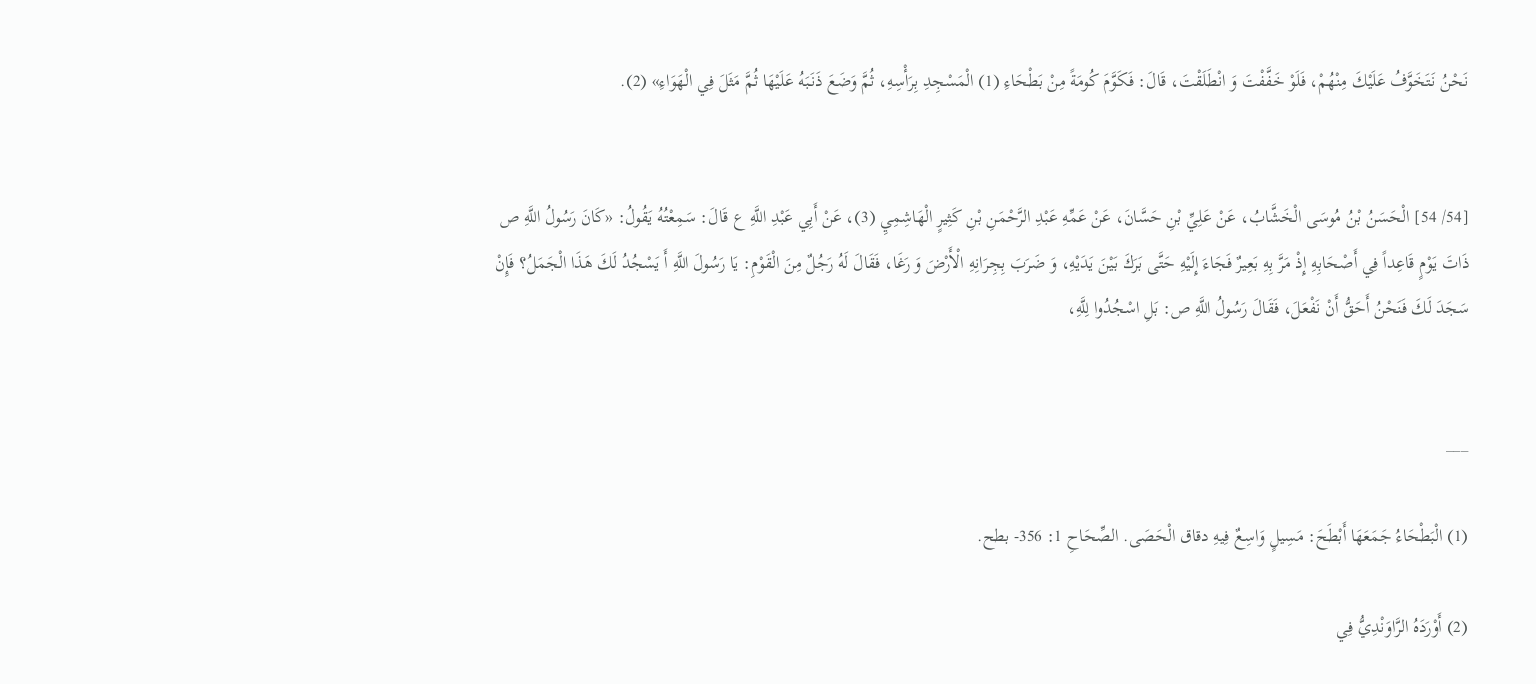نَحْنُ نَتَخَوَّفُ عَلَيْكَ مِنْهُمْ، فَلَوْ خَفَّفْتَ وَ انْطَلَقْتَ، قَالَ: فَكَوَّمَ كُومَةً مِنْ بَطْحَاءِ (1) الْمَسْجِدِ بِرَأْسِهِ، ثُمَّ وَضَعَ ذَنَبَهُ عَلَيْهَا ثُمَّ مَثَلَ فِي الْهَوَاءِ» (2).


[54/ 54] الْحَسَنُ بْنُ مُوسَى الْخَشَّابُ، عَنْ عَلِيِّ بْنِ حَسَّانَ، عَنْ عَمِّهِ عَبْدِ الرَّحْمَنِ بْنِ كَثِيرٍ الْهَاشِمِيِ (3)، عَنْ أَبِي عَبْدِ اللَّهِ ع قَالَ: سَمِعْتُهُ يَقُولُ: «كَانَ رَسُولُ اللَّهِ ص ذَاتَ يَوْمٍ قَاعِداً فِي أَصْحَابِهِ إِذْ مَرَّ بِهِ بَعِيرٌ فَجَاءَ إِلَيْهِ حَتَّى بَرَكَ بَيْنَ يَدَيْهِ، وَ ضَرَبَ بِجِرَانِهِ الْأَرْضَ وَ رَغَا، فَقَالَ لَهُ رَجُلٌ مِنَ الْقَوْمِ: يَا رَسُولَ اللَّهِ أَ يَسْجُدُ لَكَ هَذَا الْجَمَلُ؟ فَإِنْ سَجَدَ لَكَ فَنَحْنُ أَحَقُّ أَنْ نَفْعَلَ، فَقَالَ رَسُولُ اللَّهِ ص: بَلِ اسْجُدُوا لِلَّهِ،


___

(1) الْبَطْحَاءُ جَمَعَهَا أَبْطَحَ: مَسِيلٍ وَاسِعٌ فِيهِ دقاق الْحَصَى. الصِّحَاحِ 1: 356- بطح.

(2) أَوْرَدَهُ الرَّاوَنْدِيُّ فِي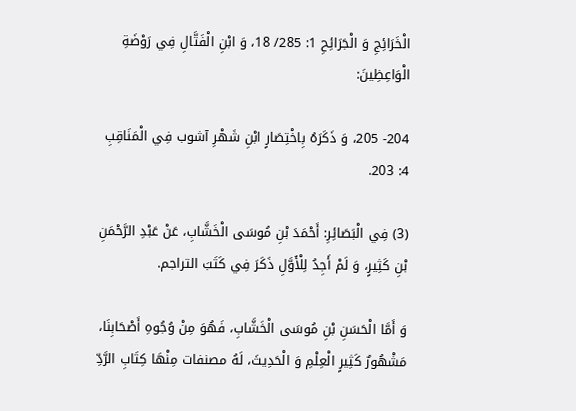الْخَرَائِجِ وَ الْجَرَائِحِ 1: 285/ 18، وَ ابْنِ الْفَتَّالِ فِي رَوْضَةِ الْوَاعِظِينَ:

204- 205، وَ ذَكَرَهُ بِاخْتِصَارٍ ابْنِ شَهْرِ آشوب فِي الْمَنَاقِبِ 4: 203.

(3) فِي الْبَصَائِرِ: أَحْمَدَ بْنِ مُوسَى الْخَشَّابِ، عَنْ عَبْدِ الرَّحْمَنِ بْنِ كَثِيرٍ، وَ لَمْ أَجِدُ لِلْأَوَّلِ ذَكَرَ فِي كَتَبَ التراجم.

وَ أَمَّا الْحَسَنِ بْنِ مُوسَى الْخَشَّابِ، فَهُوَ مِنْ وُجُوهِ أَصْحَابِنَا، مَشْهُورٌ كَثِيرٍ الْعِلْمِ وَ الْحَدِيثَ، لَهُ مصنفات مِنْهَا كِتَابِ الرَّدِّ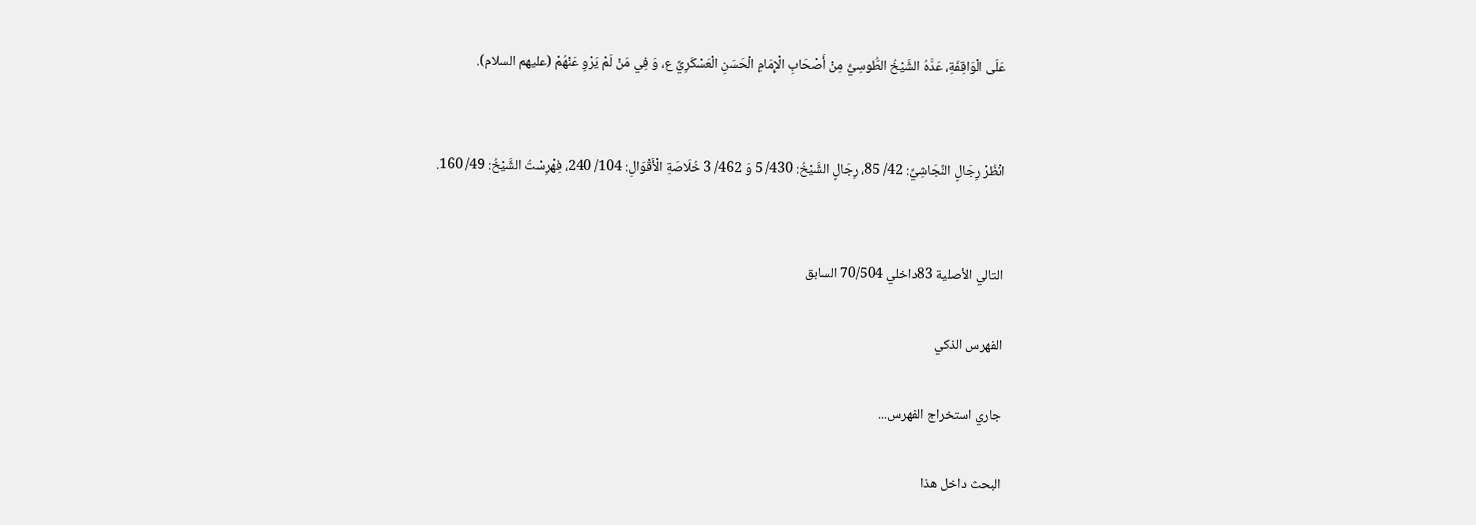عَلَى الْوَاقِفَةِ، عَدَّهُ الشَّيْخُ الطُّوسِيُّ مِنْ أَصْحَابِ الْإِمَامِ الْحَسَنِ الْعَسْكَرِيِّ ع، وَ فِي مَنْ لَمْ يَرْوِ عَنْهُمْ (عليهم السلام).


انْظُرْ رِجَالٍ النَّجَاشِيِّ: 42/ 85، رِجَالٍ الشَّيْخُ: 430/ 5 وَ 462/ 3 خُلَاصَةِ الْأَقْوَالِ: 104/ 240، فِهْرِسْتُ الشَّيْخُ: 49/ 160.


التالي الأصلية 83داخلي 70/504 السابق

الفهرس الذكي

جاري استخراج الفهرس...

البحث داخل هذا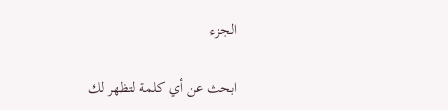الجزء

ابحث عن أي كلمة لتظهر لك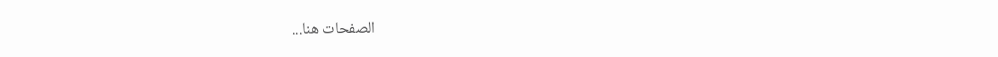الصفحات هنا...